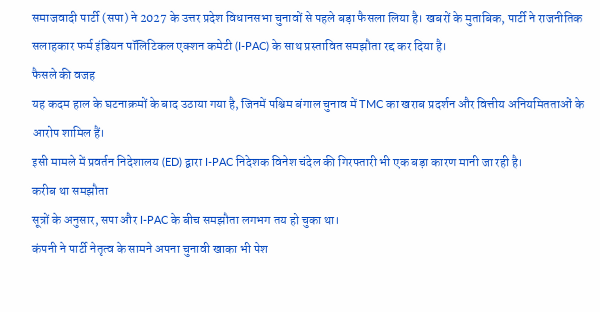समाजवादी पार्टी (सपा) ने 2027 के उत्तर प्रदेश विधानसभा चुनावों से पहले बड़ा फैसला लिया है। खबरों के मुताबिक, पार्टी ने राजनीतिक सलाहकार फर्म इंडियन पॉलिटिकल एक्शन कमेटी (I-PAC) के साथ प्रस्तावित समझौता रद्द कर दिया है।
फैसले की वजह
यह कदम हाल के घटनाक्रमों के बाद उठाया गया है, जिनमें पश्चिम बंगाल चुनाव में TMC का खराब प्रदर्शन और वित्तीय अनियमितताओं के आरोप शामिल हैं।
इसी मामले में प्रवर्तन निदेशालय (ED) द्वारा I-PAC निदेशक विनेश चंदेल की गिरफ्तारी भी एक बड़ा कारण मानी जा रही है।
करीब था समझौता
सूत्रों के अनुसार, सपा और I-PAC के बीच समझौता लगभग तय हो चुका था।
कंपनी ने पार्टी नेतृत्व के सामने अपना चुनावी खाका भी पेश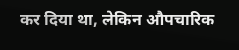कर दिया था, लेकिन औपचारिक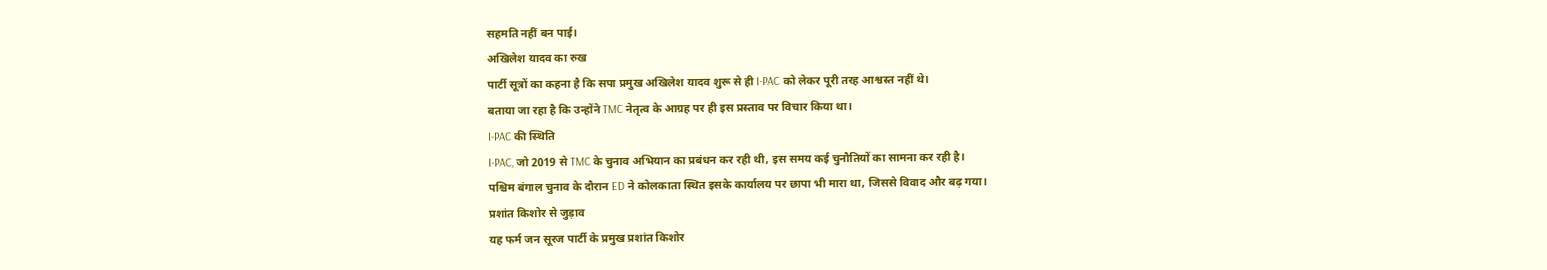सहमति नहीं बन पाई।
अखिलेश यादव का रुख
पार्टी सूत्रों का कहना है कि सपा प्रमुख अखिलेश यादव शुरू से ही I-PAC को लेकर पूरी तरह आश्वस्त नहीं थे।
बताया जा रहा है कि उन्होंने TMC नेतृत्व के आग्रह पर ही इस प्रस्ताव पर विचार किया था।
I-PAC की स्थिति
I-PAC, जो 2019 से TMC के चुनाव अभियान का प्रबंधन कर रही थी, इस समय कई चुनौतियों का सामना कर रही है।
पश्चिम बंगाल चुनाव के दौरान ED ने कोलकाता स्थित इसके कार्यालय पर छापा भी मारा था, जिससे विवाद और बढ़ गया।
प्रशांत किशोर से जुड़ाव
यह फर्म जन सूरज पार्टी के प्रमुख प्रशांत किशोर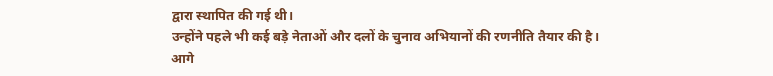द्वारा स्थापित की गई थी।
उन्होंने पहले भी कई बड़े नेताओं और दलों के चुनाव अभियानों की रणनीति तैयार की है।
आगे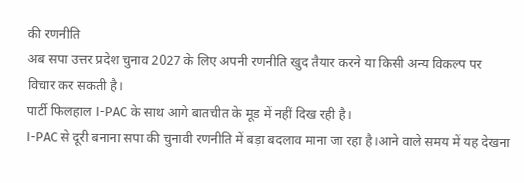की रणनीति
अब सपा उत्तर प्रदेश चुनाव 2027 के लिए अपनी रणनीति खुद तैयार करने या किसी अन्य विकल्प पर विचार कर सकती है।
पार्टी फिलहाल I-PAC के साथ आगे बातचीत के मूड में नहीं दिख रही है।
I-PAC से दूरी बनाना सपा की चुनावी रणनीति में बड़ा बदलाव माना जा रहा है।आने वाले समय में यह देखना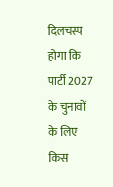दिलचस्प होगा कि पार्टी 2027 के चुनावों के लिए किस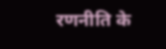रणनीति के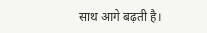साथ आगे बढ़ती है।